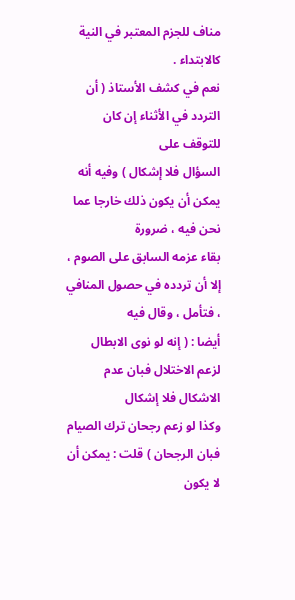مناف للجزم المعتبر في النية كالابتداء .
نعم في كشف الأستاذ ( أن التردد في الأثناء إن كان للتوقف على
السؤال فلا إشكال ) وفيه أنه يمكن أن يكون ذلك خارجا عما نحن فيه ، ضرورة
بقاء عزمه السابق على الصوم ، إلا أن تردده في حصول المنافي ، فتأمل ، وقال فيه
أيضا : ( إنه لو نوى الابطال لزعم الاختلال فبان عدم الاشكال فلا إشكال
وكذا لو زعم رجحان ترك الصيام فبان الرجحان ) قلت : يمكن أن لا يكون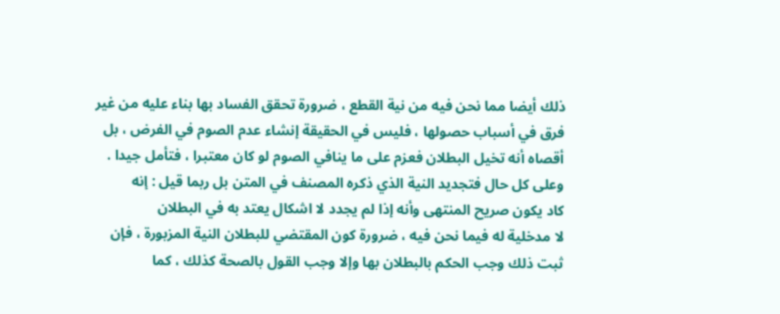ذلك أيضا مما نحن فيه من نية القطع ، ضرورة تحقق الفساد بها بناء عليه من غير
فرق في أسباب حصولها ، فليس في الحقيقة إنشاء عدم الصوم في الفرض ، بل
أقصاه أنه تخيل البطلان فعزم على ما ينافي الصوم لو كان معتبرا ، فتأمل جيدا .
وعلى كل حال فتجديد النية الذي ذكره المصنف في المتن بل ربما قيل : إنه
كاد يكون صريح المنتهى وأنه إذا لم يجدد لا اشكال يعتد به في البطلان
لا مدخلية له فيما نحن فيه ، ضرورة كون المقتضي للبطلان النية المزبورة ، فإن
ثبت ذلك وجب الحكم بالبطلان بها وإلا وجب القول بالصحة كذلك ، كما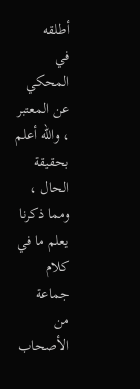أطلقه
في المحكي عن المعتبر ، والله أعلم بحقيقة الحال ، ومما ذكرنا يعلم ما في كلام جماعة
من الأصحاب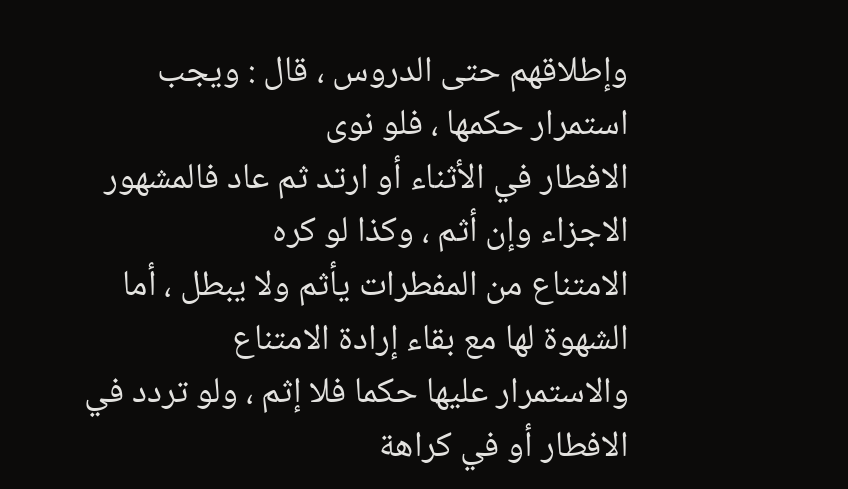وإطلاقهم حتى الدروس ، قال : ويجب استمرار حكمها ، فلو نوى
الافطار في الأثناء أو ارتد ثم عاد فالمشهور الاجزاء وإن أثم ، وكذا لو كره
الامتناع من المفطرات يأثم ولا يبطل ، أما الشهوة لها مع بقاء إرادة الامتناع
والاستمرار عليها حكما فلا إثم ، ولو تردد في الافطار أو في كراهة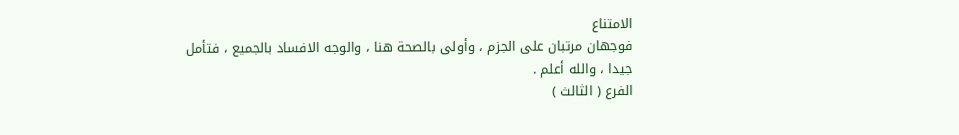الامتناع
فوجهان مرتبان على الجزم ، وأولى بالصحة هنا ، والوجه الافساد بالجميع ، فتأمل
جيدا ، والله أعلم .
الفرع ( الثالث )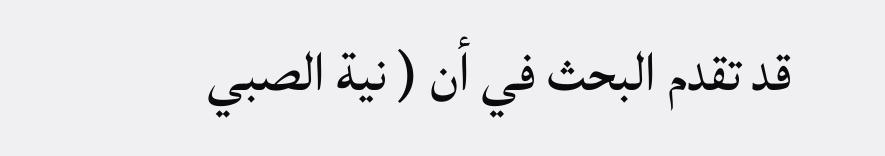قد تقدم البحث في أن ( نية الصبي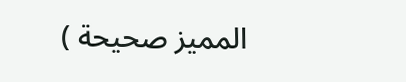المميز صحيحة )